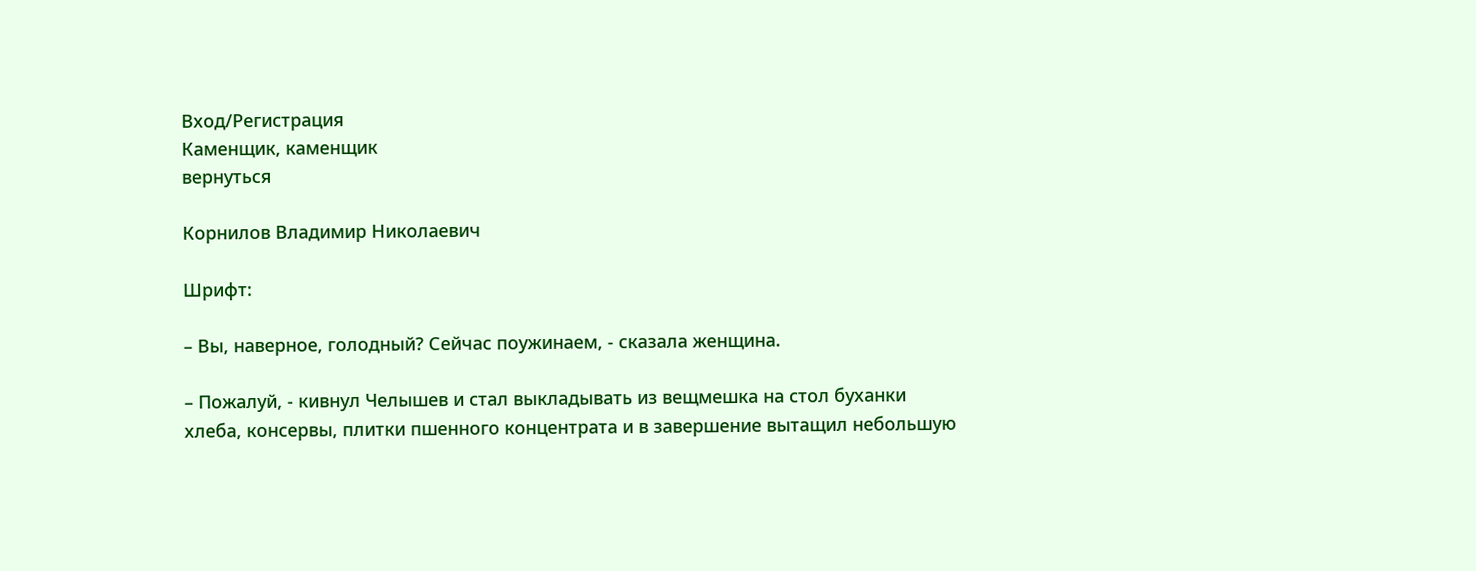Вход/Регистрация
Каменщик, каменщик
вернуться

Корнилов Владимир Николаевич

Шрифт:

– Вы, наверное, голодный? Сейчас поужинаем, - сказала женщина.

– Пожалуй, - кивнул Челышев и стал выкладывать из вещмешка на стол буханки хлеба, консервы, плитки пшенного концентрата и в завершение вытащил небольшую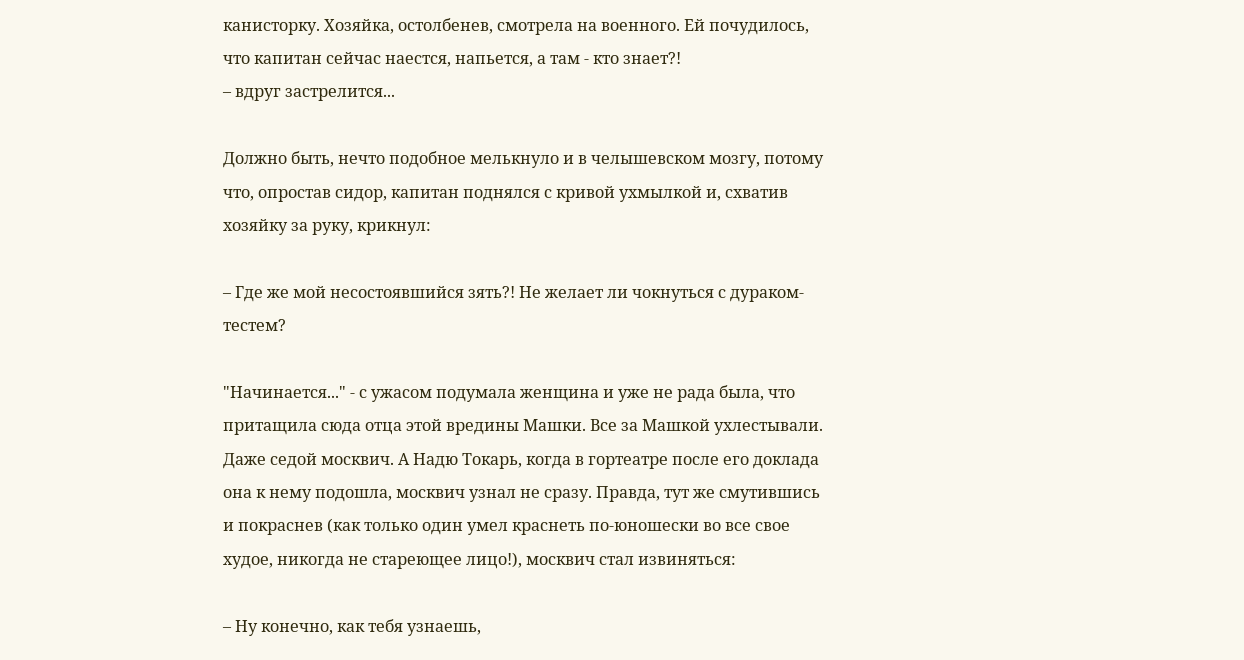канисторку. Хозяйка, остолбенев, смотрела на военного. Ей почудилось, что капитан сейчас наестся, напьется, а там - кто знает?!
– вдруг застрелится...

Должно быть, нечто подобное мелькнуло и в челышевском мозгу, потому что, опростав сидор, капитан поднялся с кривой ухмылкой и, схватив хозяйку за руку, крикнул:

– Где же мой несостоявшийся зять?! Не желает ли чокнуться с дураком-тестем?

"Начинается..." - с ужасом подумала женщина и уже не рада была, что притащила сюда отца этой вредины Машки. Все за Машкой ухлестывали. Даже седой москвич. А Надю Токарь, когда в гортеатре после его доклада она к нему подошла, москвич узнал не сразу. Правда, тут же смутившись и покраснев (как только один умел краснеть по-юношески во все свое худое, никогда не стареющее лицо!), москвич стал извиняться:

– Ну конечно, как тебя узнаешь,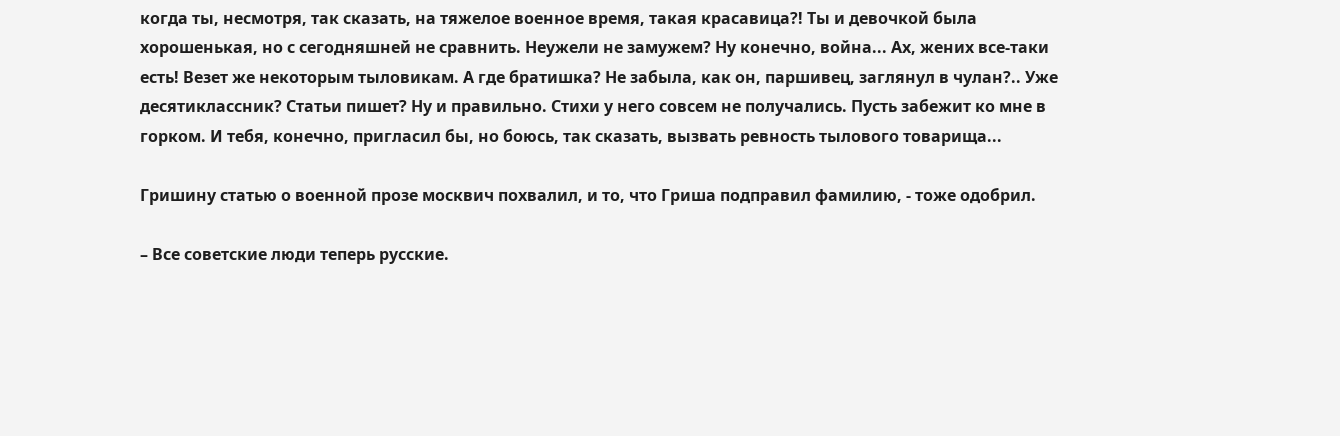когда ты, несмотря, так сказать, на тяжелое военное время, такая красавица?! Ты и девочкой была хорошенькая, но с сегодняшней не сравнить. Неужели не замужем? Ну конечно, война... Ах, жених все-таки есть! Везет же некоторым тыловикам. А где братишка? Не забыла, как он, паршивец, заглянул в чулан?.. Уже десятиклассник? Статьи пишет? Ну и правильно. Стихи у него совсем не получались. Пусть забежит ко мне в горком. И тебя, конечно, пригласил бы, но боюсь, так сказать, вызвать ревность тылового товарища...

Гришину статью о военной прозе москвич похвалил, и то, что Гриша подправил фамилию, - тоже одобрил.

– Все советские люди теперь русские.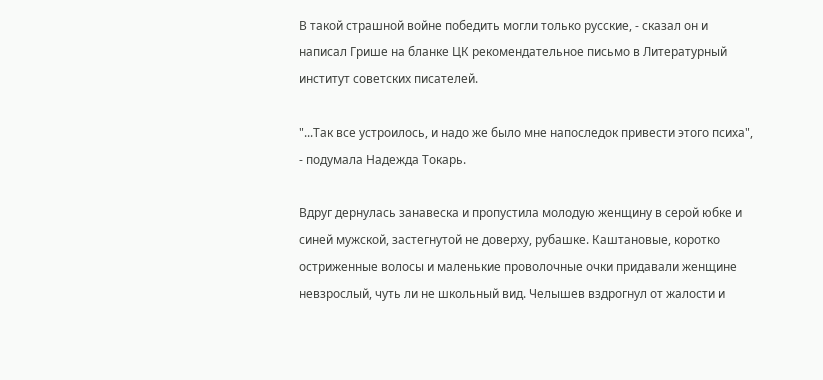В такой страшной войне победить могли только русские, - сказал он и написал Грише на бланке ЦК рекомендательное письмо в Литературный институт советских писателей.

"...Так все устроилось, и надо же было мне напоследок привести этого психа", - подумала Надежда Токарь.

Вдруг дернулась занавеска и пропустила молодую женщину в серой юбке и синей мужской, застегнутой не доверху, рубашке. Каштановые, коротко остриженные волосы и маленькие проволочные очки придавали женщине невзрослый, чуть ли не школьный вид. Челышев вздрогнул от жалости и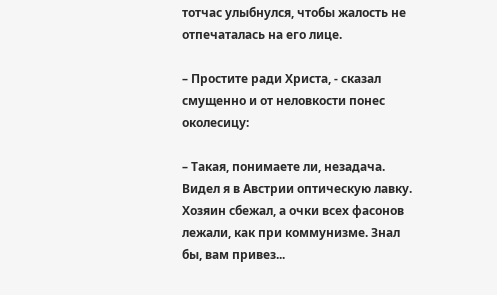тотчас улыбнулся, чтобы жалость не отпечаталась на его лице.

– Простите ради Христа, - сказал смущенно и от неловкости понес околесицу:

– Такая, понимаете ли, незадача. Видел я в Австрии оптическую лавку. Хозяин сбежал, а очки всех фасонов лежали, как при коммунизме. Знал бы, вам привез...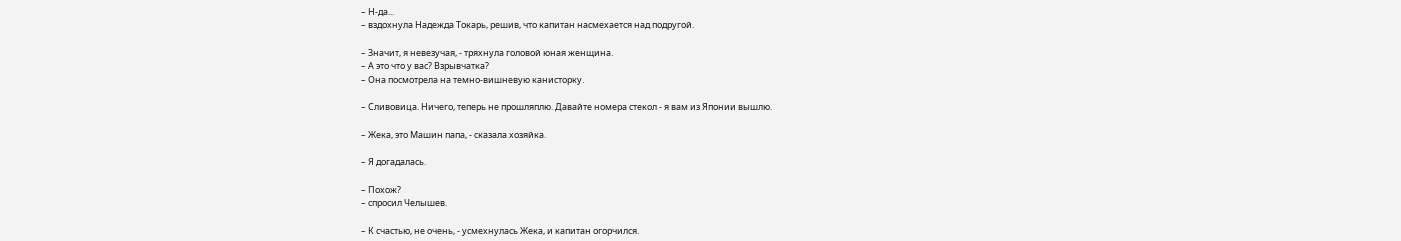– Н-да...
– вздохнула Надежда Токарь, решив, что капитан насмехается над подругой.

– Значит, я невезучая, - тряхнула головой юная женщина.
– А это что у вас? Взрывчатка?
– Она посмотрела на темно-вишневую канисторку.

– Сливовица. Ничего, теперь не прошляплю. Давайте номера стекол - я вам из Японии вышлю.

– Жека, это Машин папа, - сказала хозяйка.

– Я догадалась.

– Похож?
– спросил Челышев.

– К счастью, не очень, - усмехнулась Жека, и капитан огорчился.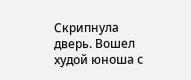Скрипнула дверь. Вошел худой юноша с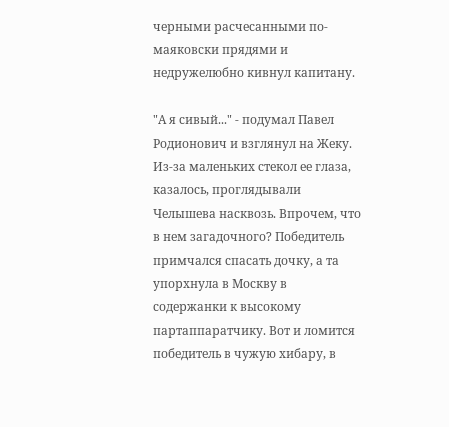черными расчесанными по-маяковски прядями и недружелюбно кивнул капитану.

"А я сивый..." - подумал Павел Родионович и взглянул на Жеку. Из-за маленьких стекол ее глаза, казалось, проглядывали Челышева насквозь. Впрочем, что в нем загадочного? Победитель примчался спасать дочку, а та упорхнула в Москву в содержанки к высокому партаппаратчику. Вот и ломится победитель в чужую хибару, в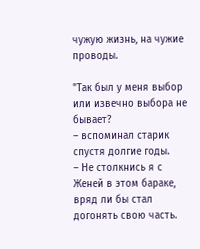чужую жизнь, на чужие проводы.

"Так был у меня выбор или извечно выбора не бывает?
– вспоминал старик спустя долгие годы.
– Не столкнись я с Женей в этом бараке, вряд ли бы стал догонять свою часть.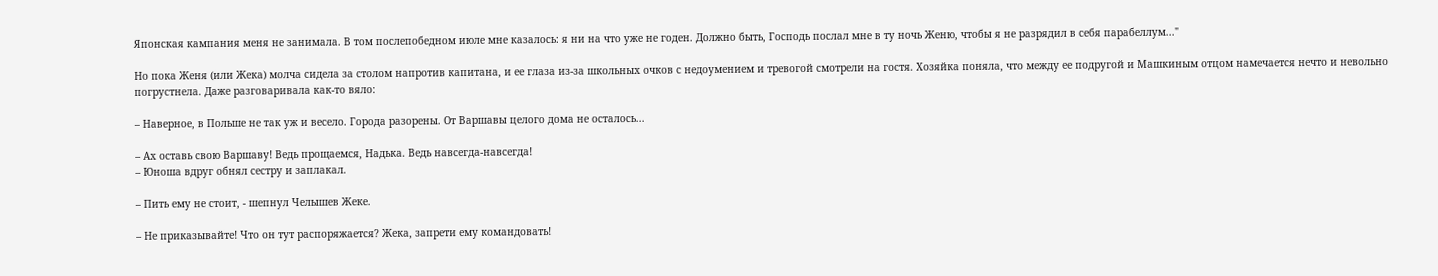Японская кампания меня не занимала. В том послепобедном июле мне казалось: я ни на что уже не годен. Должно быть, Господь послал мне в ту ночь Женю, чтобы я не разрядил в себя парабеллум..."

Но пока Женя (или Жека) молча сидела за столом напротив капитана, и ее глаза из-за школьных очков с недоумением и тревогой смотрели на гостя. Хозяйка поняла, что между ее подругой и Машкиным отцом намечается нечто и невольно погрустнела. Даже разговаривала как-то вяло:

– Наверное, в Польше не так уж и весело. Города разорены. От Варшавы целого дома не осталось...

– Ах оставь свою Варшаву! Ведь прощаемся, Надька. Ведь навсегда-навсегда!
– Юноша вдруг обнял сестру и заплакал.

– Пить ему не стоит, - шепнул Челышев Жеке.

– Не приказывайте! Что он тут распоряжается? Жека, запрети ему командовать!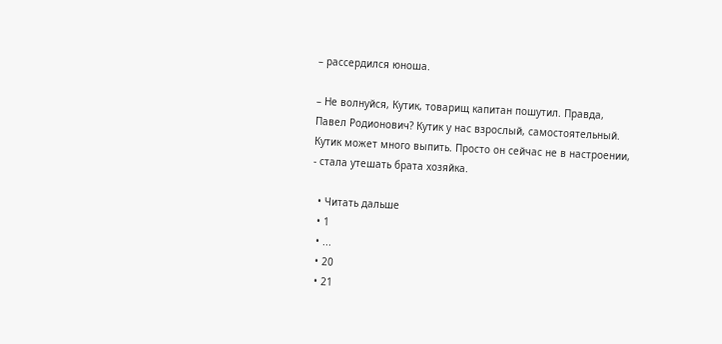– рассердился юноша.

– Не волнуйся, Кутик, товарищ капитан пошутил. Правда, Павел Родионович? Кутик у нас взрослый, самостоятельный. Кутик может много выпить. Просто он сейчас не в настроении, - стала утешать брата хозяйка.

  • Читать дальше
  • 1
  • ...
  • 20
  • 21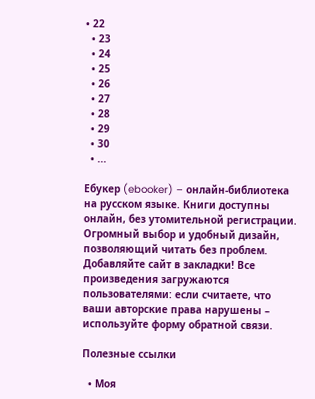• 22
  • 23
  • 24
  • 25
  • 26
  • 27
  • 28
  • 29
  • 30
  • ...

Ебукер (ebooker) – онлайн-библиотека на русском языке. Книги доступны онлайн, без утомительной регистрации. Огромный выбор и удобный дизайн, позволяющий читать без проблем. Добавляйте сайт в закладки! Все произведения загружаются пользователями: если считаете, что ваши авторские права нарушены – используйте форму обратной связи.

Полезные ссылки

  • Моя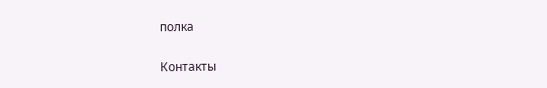полка

Контакты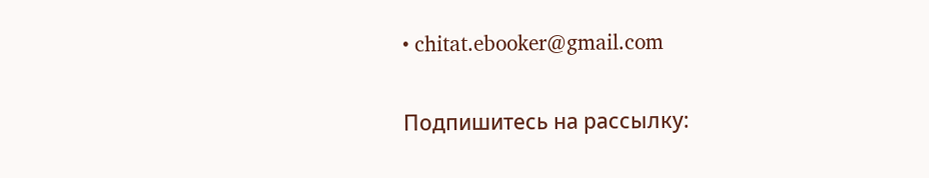• chitat.ebooker@gmail.com

Подпишитесь на рассылку: